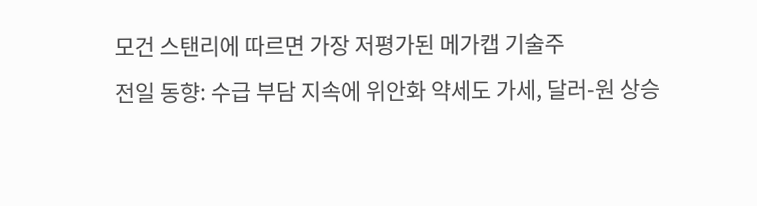모건 스탠리에 따르면 가장 저평가된 메가캡 기술주
전일 동향: 수급 부담 지속에 위안화 약세도 가세, 달러-원 상승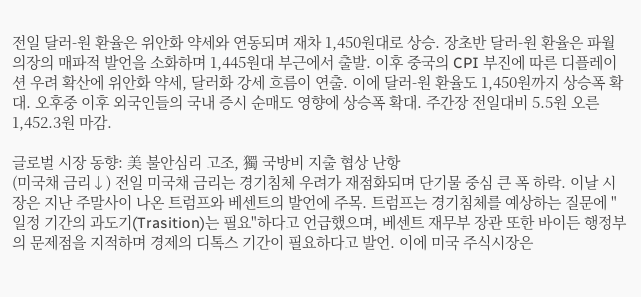전일 달러-원 환율은 위안화 약세와 연동되며 재차 1,450원대로 상승. 장초반 달러-원 환율은 파월 의장의 매파적 발언을 소화하며 1,445원대 부근에서 출발. 이후 중국의 CPI 부진에 따른 디플레이션 우려 확산에 위안화 약세, 달러화 강세 흐름이 연출. 이에 달러-원 환율도 1,450원까지 상승폭 확대. 오후중 이후 외국인들의 국내 증시 순매도 영향에 상승폭 확대. 주간장 전일대비 5.5원 오른 1,452.3원 마감.

글로벌 시장 동향: 美 불안심리 고조, 獨 국방비 지출 협상 난항
(미국채 금리↓) 전일 미국채 금리는 경기침체 우려가 재점화되며 단기물 중심 큰 폭 하락. 이날 시장은 지난 주말사이 나온 트럼프와 베센트의 발언에 주목. 트럼프는 경기침체를 예상하는 질문에 "일정 기간의 과도기(Trasition)는 필요"하다고 언급했으며, 베센트 재무부 장관 또한 바이든 행정부의 문제점을 지적하며 경제의 디톡스 기간이 필요하다고 발언. 이에 미국 주식시장은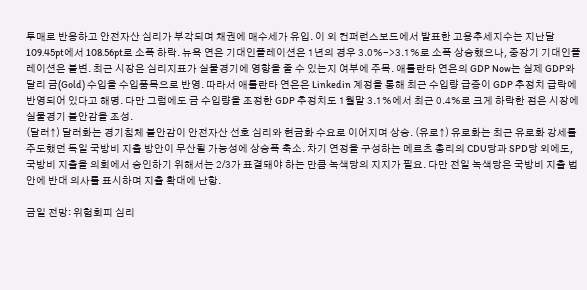투매로 반응하고 안전자산 심리가 부각되며 채권에 매수세가 유입. 이 외 컨퍼런스보드에서 발표한 고용추세지수는 지난달 109.45pt에서 108.56pt로 소폭 하락. 뉴욕 연은 기대인플레이션은 1년의 경우 3.0%->3.1%로 소폭 상승했으나, 중장기 기대인플레이션은 불변. 최근 시장은 심리지표가 실물경기에 영향을 줄 수 있는지 여부에 주목. 애틀란타 연은의 GDP Now는 실제 GDP와 달리 금(Gold) 수입을 수입품목으로 반영. 따라서 애틀란타 연은은 Linkedin 계정을 통해 최근 수입량 급증이 GDP 추정치 급락에 반영되어 있다고 해명. 다만 그럼에도 금 수입량을 조정한 GDP 추정치도 1월말 3.1%에서 최근 0.4%로 크게 하락한 점은 시장에 실물경기 불안감을 조성.
(달러↑) 달러화는 경기침체 불안감이 안전자산 선호 심리와 현금화 수요로 이어지며 상승. (유로↑) 유로화는 최근 유로화 강세를 주도했던 독일 국방비 지출 방안이 무산될 가능성에 상승폭 축소. 차기 연정을 구성하는 메르츠 총리의 CDU당과 SPD당 외에도, 국방비 지출을 의회에서 승인하기 위해서는 2/3가 표결돼야 하는 만큼 녹색당의 지지가 필요. 다만 전일 녹색당은 국방비 지출 법안에 반대 의사를 표시하며 지출 확대에 난항.

금일 전망: 위험회피 심리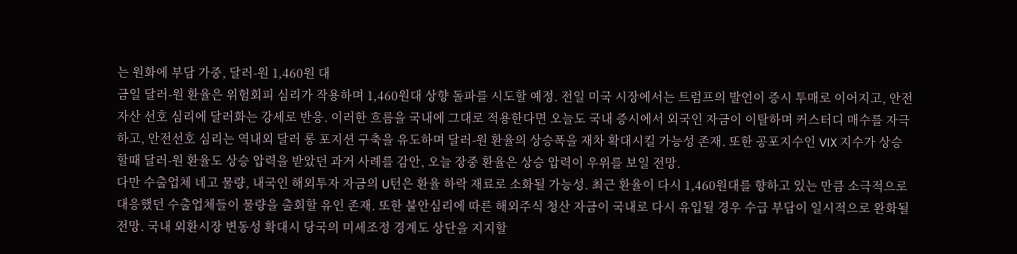는 원화에 부담 가중, 달러-원 1,460원 대
금일 달러-원 환율은 위험회피 심리가 작용하며 1,460원대 상향 돌파를 시도할 예정. 전일 미국 시장에서는 트럼프의 발언이 증시 투매로 이어지고, 안전자산 선호 심리에 달러화는 강세로 반응. 이러한 흐름을 국내에 그대로 적용한다면 오늘도 국내 증시에서 외국인 자금이 이탈하며 커스터디 매수를 자극하고, 안전선호 심리는 역내외 달러 롱 포지션 구축을 유도하며 달러-원 환율의 상승폭을 재차 확대시킬 가능성 존재. 또한 공포지수인 VIX 지수가 상승할때 달러-원 환율도 상승 압력을 받았던 과거 사례를 감안, 오늘 장중 환율은 상승 압력이 우위를 보일 전망.
다만 수출업체 네고 물량, 내국인 해외투자 자금의 U턴은 환율 하락 재료로 소화될 가능성. 최근 환율이 다시 1,460원대를 향하고 있는 만큼 소극적으로 대응했던 수출업체들이 물량을 출회할 유인 존재. 또한 불안심리에 따른 해외주식 청산 자금이 국내로 다시 유입될 경우 수급 부담이 일시적으로 완화될 전망. 국내 외환시장 변동성 확대시 당국의 미세조정 경계도 상단을 지지할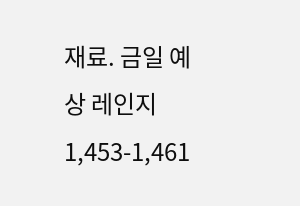재료. 금일 예상 레인지 1,453-1,461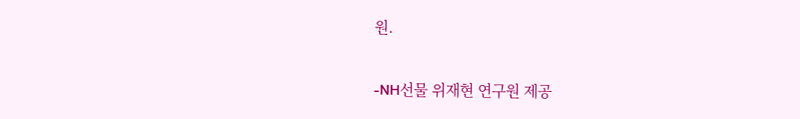원.

-NH선물 위재현 연구원 제공